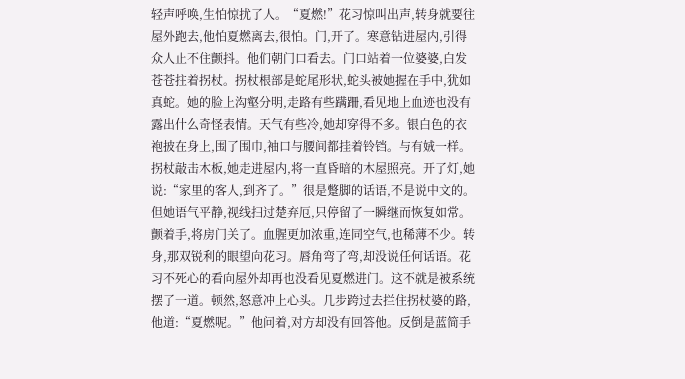轻声呼唤,生怕惊扰了人。“夏燃!”花习惊叫出声,转身就要往屋外跑去,他怕夏燃离去,很怕。门,开了。寒意钻进屋内,引得众人止不住颤抖。他们朝门口看去。门口站着一位婆婆,白发苍苍拄着拐杖。拐杖根部是蛇尾形状,蛇头被她握在手中,犹如真蛇。她的脸上沟壑分明,走路有些蹒跚,看见地上血迹也没有露出什么奇怪表情。天气有些冷,她却穿得不多。银白色的衣袍披在身上,围了围巾,袖口与腰间都挂着铃铛。与有娀一样。拐杖敲击木板,她走进屋内,将一直昏暗的木屋照亮。开了灯,她说:“家里的客人,到齐了。”很是蹩脚的话语,不是说中文的。但她语气平静,视线扫过楚弃厄,只停留了一瞬继而恢复如常。颤着手,将房门关了。血腥更加浓重,连同空气,也稀薄不少。转身,那双锐利的眼望向花习。唇角弯了弯,却没说任何话语。花习不死心的看向屋外却再也没看见夏燃进门。这不就是被系统摆了一道。顿然,怒意冲上心头。几步跨过去拦住拐杖婆的路,他道:“夏燃呢。”他问着,对方却没有回答他。反倒是蓝简手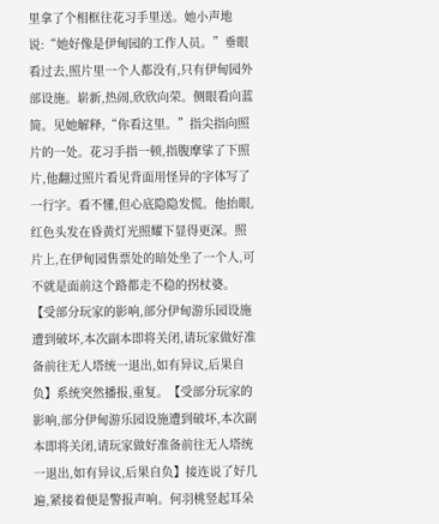里拿了个相框往花习手里送。她小声地说:“她好像是伊甸园的工作人员。”垂眼看过去,照片里一个人都没有,只有伊甸园外部设施。崭新,热闹,欣欣向荣。侧眼看向蓝简。见她解释,“你看这里。”指尖指向照片的一处。花习手指一顿,指腹摩挲了下照片,他翻过照片看见背面用怪异的字体写了一行字。看不懂,但心底隐隐发慌。他抬眼,红色头发在昏黄灯光照耀下显得更深。照片上,在伊甸园售票处的暗处坐了一个人,可不就是面前这个路都走不稳的拐杖婆。【受部分玩家的影响,部分伊甸游乐园设施遭到破坏,本次副本即将关闭,请玩家做好准备前往无人塔统一退出,如有异议,后果自负】系统突然播报,重复。【受部分玩家的影响,部分伊甸游乐园设施遭到破坏,本次副本即将关闭,请玩家做好准备前往无人塔统一退出,如有异议,后果自负】接连说了好几遍,紧接着便是警报声响。何羽桃竖起耳朵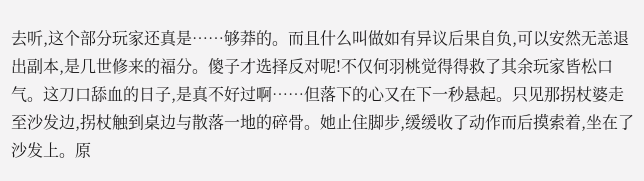去听,这个部分玩家还真是……够莽的。而且什么叫做如有异议后果自负,可以安然无恙退出副本,是几世修来的福分。傻子才选择反对呢!不仅何羽桃觉得得救了其余玩家皆松口气。这刀口舔血的日子,是真不好过啊……但落下的心又在下一秒悬起。只见那拐杖婆走至沙发边,拐杖触到桌边与散落一地的碎骨。她止住脚步,缓缓收了动作而后摸索着,坐在了沙发上。原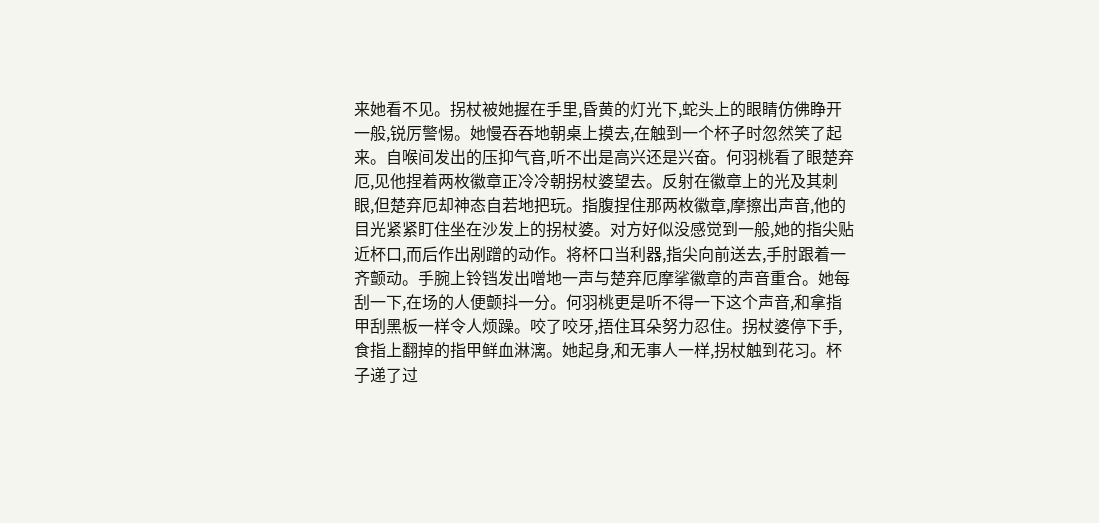来她看不见。拐杖被她握在手里,昏黄的灯光下,蛇头上的眼睛仿佛睁开一般,锐厉警惕。她慢吞吞地朝桌上摸去,在触到一个杯子时忽然笑了起来。自喉间发出的压抑气音,听不出是高兴还是兴奋。何羽桃看了眼楚弃厄,见他捏着两枚徽章正冷冷朝拐杖婆望去。反射在徽章上的光及其刺眼,但楚弃厄却神态自若地把玩。指腹捏住那两枚徽章,摩擦出声音,他的目光紧紧盯住坐在沙发上的拐杖婆。对方好似没感觉到一般,她的指尖贴近杯口,而后作出剐蹭的动作。将杯口当利器,指尖向前送去,手肘跟着一齐颤动。手腕上铃铛发出噌地一声与楚弃厄摩挲徽章的声音重合。她每刮一下,在场的人便颤抖一分。何羽桃更是听不得一下这个声音,和拿指甲刮黑板一样令人烦躁。咬了咬牙,捂住耳朵努力忍住。拐杖婆停下手,食指上翻掉的指甲鲜血淋漓。她起身,和无事人一样,拐杖触到花习。杯子递了过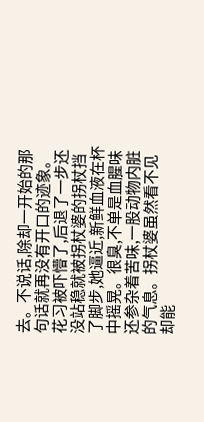去。不说话,除却一开始的那句话就再没有开口的迹象。花习被吓懵了,后退了一步还没站稳就被拐杖婆的拐杖挡了脚步,她逼近,新鲜血液在杯中摇晃。很臭,不单是血腥味还参杂着苦味,一股动物内脏的气息。拐杖婆虽然看不见却能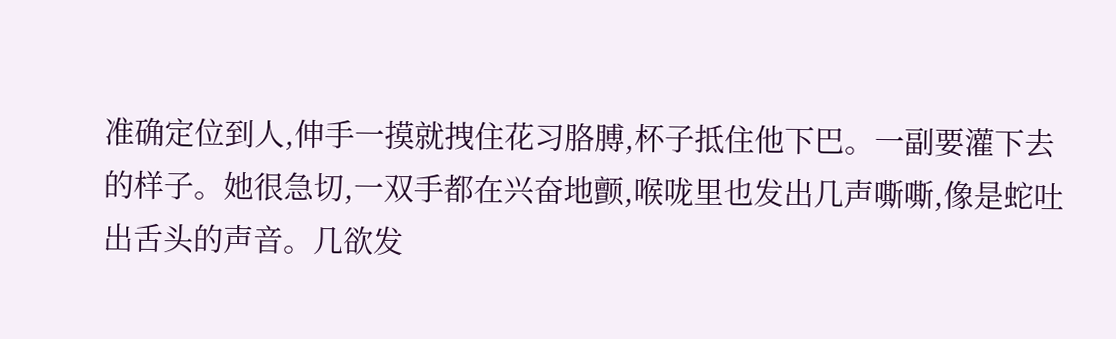准确定位到人,伸手一摸就拽住花习胳膊,杯子抵住他下巴。一副要灌下去的样子。她很急切,一双手都在兴奋地颤,喉咙里也发出几声嘶嘶,像是蛇吐出舌头的声音。几欲发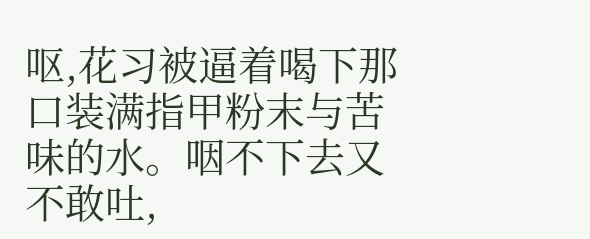呕,花习被逼着喝下那口装满指甲粉末与苦味的水。咽不下去又不敢吐,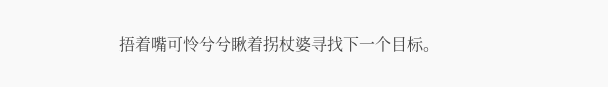捂着嘴可怜兮兮瞅着拐杖婆寻找下一个目标。